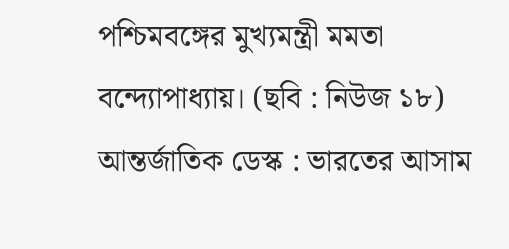পশ্চিমবঙ্গের মুখ্যমন্ত্রী মমতা বন্দ্যোপাধ্যায়। (ছবি : নিউজ ১৮)
আন্তর্জাতিক ডেস্ক : ভারতের আসাম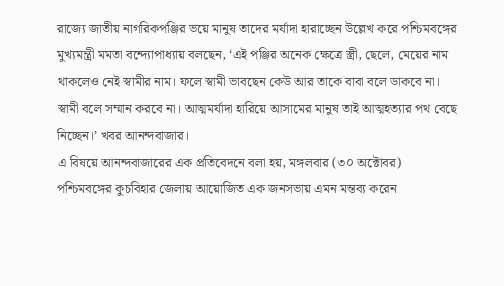রাজ্যে জাতীয় নাগরিকপঞ্জির ভয়ে মানুষ তাদের মর্যাদা হারাচ্ছেন উল্লেখ করে পশ্চিমবঙ্গের মুখ্যমন্ত্রী মমতা বন্দ্যোপাধ্যায় বলছেন, ‘এই পঞ্জির অনেক ক্ষেত্রে স্ত্রী, ছেলে, মেয়ের নাম থাকলেও নেই স্বামীর নাম। ফলে স্বামী ভাবছেন কেউ আর তাকে বাবা বলে ডাকবে না। স্বামী বলে সম্মান করবে না। আত্মমর্যাদা হারিয়ে আসামের মানুষ তাই আত্মহত্যার পথ বেছে নিচ্ছেন।’ খবর আনন্দবাজার।
এ বিষয়ে আনন্দবাজারের এক প্রতিবেদনে বলা হয়, মঙ্গলবার (৩০ অক্টোবর) পশ্চিমবঙ্গের কুচবিহার জেলায় আয়োজিত এক জনসভায় এমন মন্তব্য করেন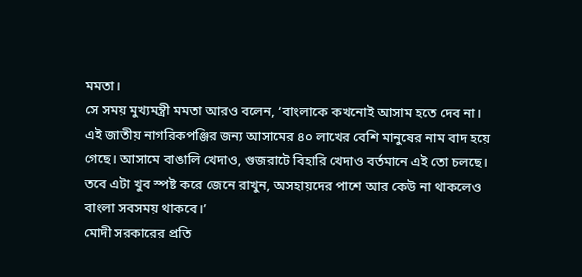মমতা।
সে সময় মুখ্যমন্ত্রী মমতা আরও বলেন, ‘বাংলাকে কখনোই আসাম হতে দেব না। এই জাতীয় নাগরিকপঞ্জির জন্য আসামের ৪০ লাখের বেশি মানুষের নাম বাদ হয়ে গেছে। আসামে বাঙালি খেদাও, গুজরাটে বিহারি খেদাও বর্তমানে এই তো চলছে। তবে এটা খুব স্পষ্ট করে জেনে রাখুন, অসহায়দের পাশে আর কেউ না থাকলেও বাংলা সবসময় থাকবে।’
মোদী সরকারের প্রতি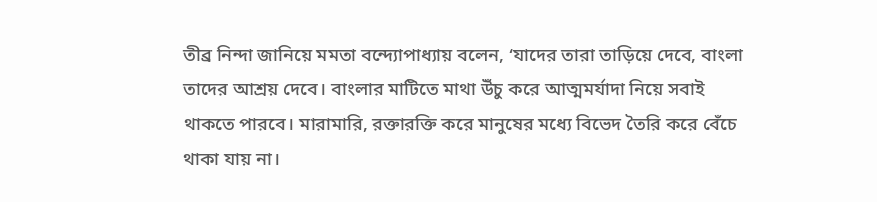তীব্র নিন্দা জানিয়ে মমতা বন্দ্যোপাধ্যায় বলেন, ‘যাদের তারা তাড়িয়ে দেবে, বাংলা তাদের আশ্রয় দেবে। বাংলার মাটিতে মাথা উঁচু করে আত্মমর্যাদা নিয়ে সবাই থাকতে পারবে। মারামারি, রক্তারক্তি করে মানুষের মধ্যে বিভেদ তৈরি করে বেঁচে থাকা যায় না।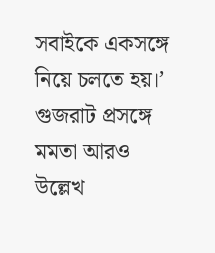সবাইকে একসঙ্গে নিয়ে চলতে হয়।’
গুজরাট প্রসঙ্গে মমতা আরও উল্লেখ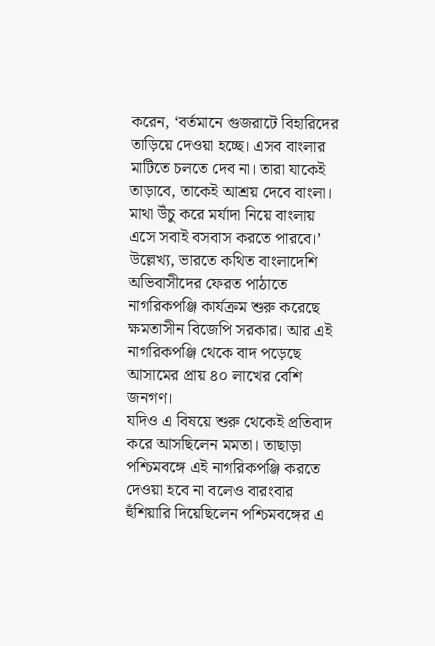করেন, ‘বর্তমানে গুজরাটে বিহারিদের তাড়িয়ে দেওয়া হচ্ছে। এসব বাংলার মাটিতে চলতে দেব না। তারা যাকেই তাড়াবে, তাকেই আশ্রয় দেবে বাংলা। মাথা উঁচু করে মর্যাদা নিয়ে বাংলায় এসে সবাই বসবাস করতে পারবে।’
উল্লেখ্য, ভারতে কথিত বাংলাদেশি অভিবাসীদের ফেরত পাঠাতে নাগরিকপঞ্জি কার্যক্রম শুরু করেছে ক্ষমতাসীন বিজেপি সরকার। আর এই নাগরিকপঞ্জি থেকে বাদ পড়েছে আসামের প্রায় ৪০ লাখের বেশি জনগণ।
যদিও এ বিষয়ে শুরু থেকেই প্রতিবাদ করে আসছিলেন মমতা। তাছাড়া পশ্চিমবঙ্গে এই নাগরিকপঞ্জি করতে দেওয়া হবে না বলেও বারংবার হুঁশিয়ারি দিয়েছিলেন পশ্চিমবঙ্গের এ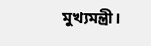মুখ্যমন্ত্রী।